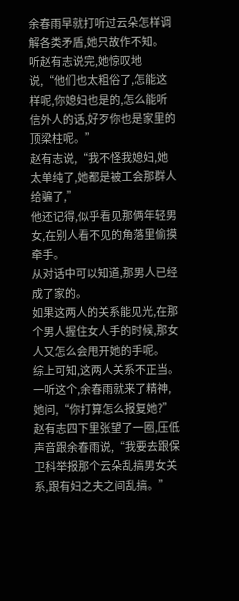余春雨早就打听过云朵怎样调解各类矛盾,她只故作不知。
听赵有志说完,她惊叹地说,“他们也太粗俗了,怎能这样呢,你媳妇也是的,怎么能听信外人的话,好歹你也是家里的顶梁柱呢。”
赵有志说,“我不怪我媳妇,她太单纯了,她都是被工会那群人给骗了,”
他还记得,似乎看见那俩年轻男女,在别人看不见的角落里偷摸牵手。
从对话中可以知道,那男人已经成了家的。
如果这两人的关系能见光,在那个男人握住女人手的时候,那女人又怎么会甩开她的手呢。
综上可知,这两人关系不正当。
一听这个,余春雨就来了精神,她问,“你打算怎么报复她?”
赵有志四下里张望了一圈,压低声音跟余春雨说,“我要去跟保卫科举报那个云朵乱搞男女关系,跟有妇之夫之间乱搞。”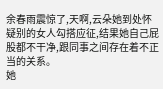余春雨震惊了,天啊,云朵她到处怀疑别的女人勾搭应征,结果她自己屁股都不干净,跟同事之间存在着不正当的关系。
她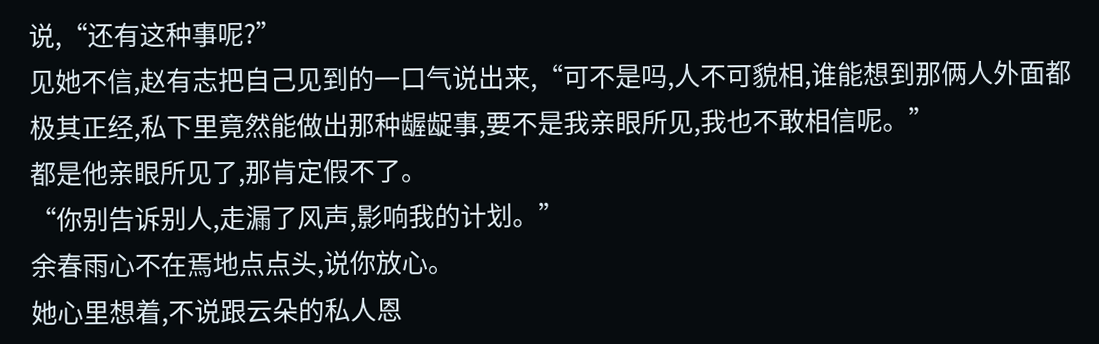说,“还有这种事呢?”
见她不信,赵有志把自己见到的一口气说出来,“可不是吗,人不可貌相,谁能想到那俩人外面都极其正经,私下里竟然能做出那种龌龊事,要不是我亲眼所见,我也不敢相信呢。”
都是他亲眼所见了,那肯定假不了。
“你别告诉别人,走漏了风声,影响我的计划。”
余春雨心不在焉地点点头,说你放心。
她心里想着,不说跟云朵的私人恩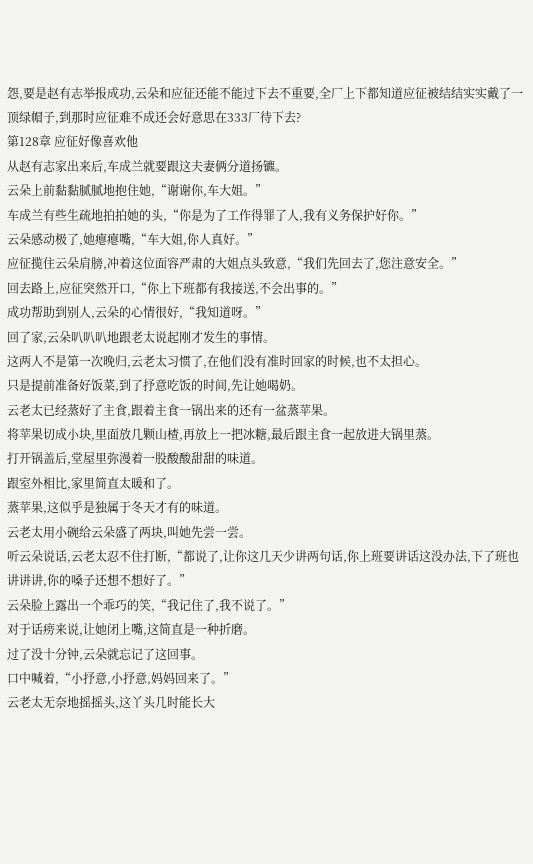怨,要是赵有志举报成功,云朵和应征还能不能过下去不重要,全厂上下都知道应征被结结实实戴了一顶绿帽子,到那时应征难不成还会好意思在333厂待下去?
第128章 应征好像喜欢他
从赵有志家出来后,车成兰就要跟这夫妻俩分道扬镳。
云朵上前黏黏腻腻地抱住她,“谢谢你,车大姐。”
车成兰有些生疏地拍拍她的头,“你是为了工作得罪了人,我有义务保护好你。”
云朵感动极了,她瘪瘪嘴,“车大姐,你人真好。”
应征揽住云朵肩膀,冲着这位面容严肃的大姐点头致意,“我们先回去了,您注意安全。”
回去路上,应征突然开口,“你上下班都有我接送,不会出事的。”
成功帮助到别人,云朵的心情很好,“我知道呀。”
回了家,云朵叭叭叭地跟老太说起刚才发生的事情。
这两人不是第一次晚归,云老太习惯了,在他们没有准时回家的时候,也不太担心。
只是提前准备好饭菜,到了抒意吃饭的时间,先让她喝奶。
云老太已经蒸好了主食,跟着主食一锅出来的还有一盆蒸苹果。
将苹果切成小块,里面放几颗山楂,再放上一把冰糖,最后跟主食一起放进大锅里蒸。
打开锅盖后,堂屋里弥漫着一股酸酸甜甜的味道。
跟室外相比,家里简直太暖和了。
蒸苹果,这似乎是独属于冬天才有的味道。
云老太用小碗给云朵盛了两块,叫她先尝一尝。
听云朵说话,云老太忍不住打断,“都说了,让你这几天少讲两句话,你上班要讲话这没办法,下了班也讲讲讲,你的嗓子还想不想好了。”
云朵脸上露出一个乖巧的笑,“我记住了,我不说了。”
对于话痨来说,让她闭上嘴,这简直是一种折磨。
过了没十分钟,云朵就忘记了这回事。
口中喊着,“小抒意,小抒意,妈妈回来了。”
云老太无奈地摇摇头,这丫头几时能长大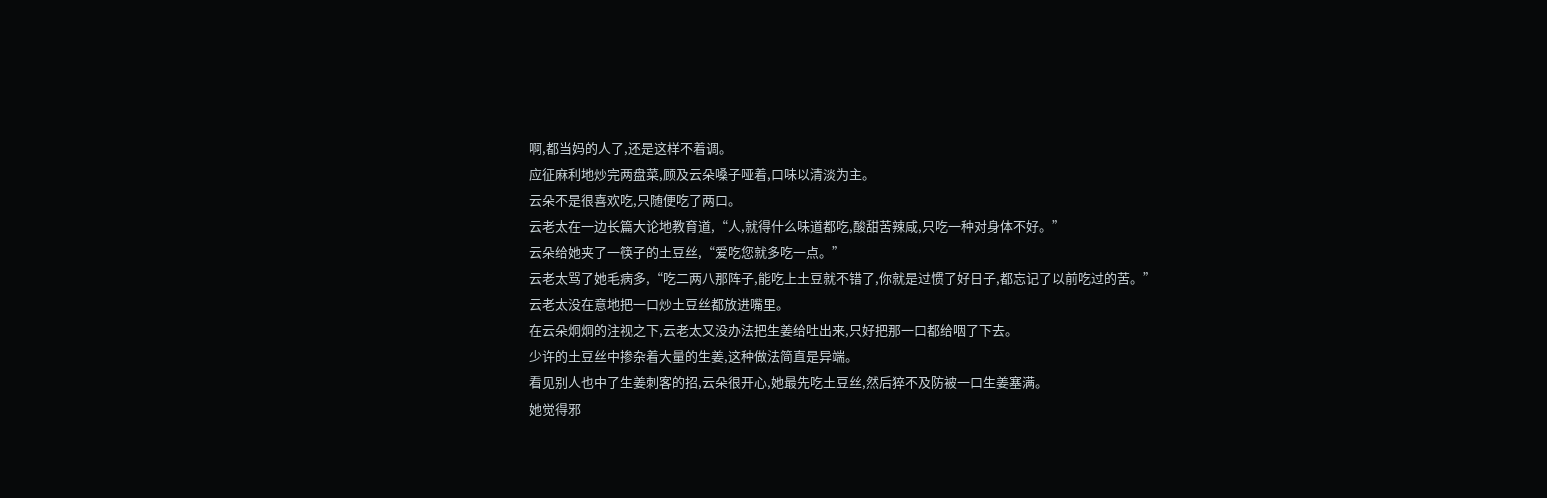啊,都当妈的人了,还是这样不着调。
应征麻利地炒完两盘菜,顾及云朵嗓子哑着,口味以清淡为主。
云朵不是很喜欢吃,只随便吃了两口。
云老太在一边长篇大论地教育道,“人,就得什么味道都吃,酸甜苦辣咸,只吃一种对身体不好。”
云朵给她夹了一筷子的土豆丝,“爱吃您就多吃一点。”
云老太骂了她毛病多,“吃二两八那阵子,能吃上土豆就不错了,你就是过惯了好日子,都忘记了以前吃过的苦。”
云老太没在意地把一口炒土豆丝都放进嘴里。
在云朵炯炯的注视之下,云老太又没办法把生姜给吐出来,只好把那一口都给咽了下去。
少许的土豆丝中掺杂着大量的生姜,这种做法简直是异端。
看见别人也中了生姜刺客的招,云朵很开心,她最先吃土豆丝,然后猝不及防被一口生姜塞满。
她觉得邪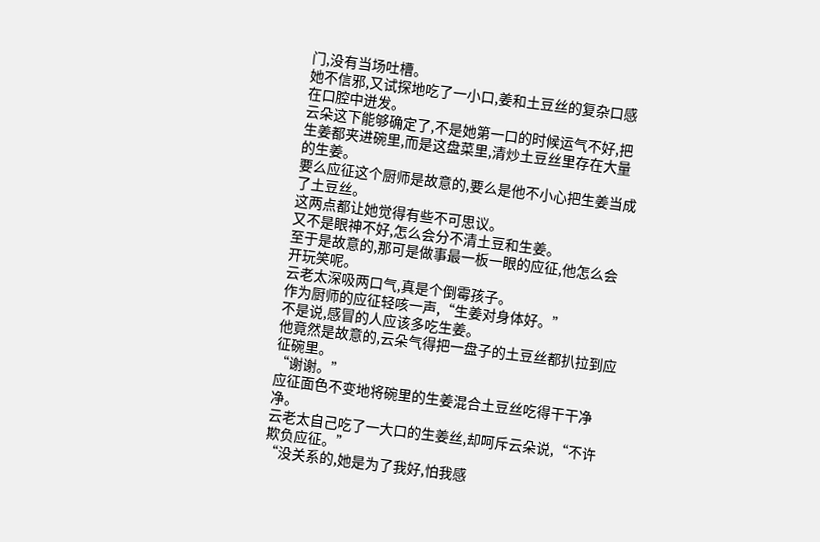门,没有当场吐槽。
她不信邪,又试探地吃了一小口,姜和土豆丝的复杂口感在口腔中迸发。
云朵这下能够确定了,不是她第一口的时候运气不好,把生姜都夹进碗里,而是这盘菜里,清炒土豆丝里存在大量的生姜。
要么应征这个厨师是故意的,要么是他不小心把生姜当成了土豆丝。
这两点都让她觉得有些不可思议。
又不是眼神不好,怎么会分不清土豆和生姜。
至于是故意的,那可是做事最一板一眼的应征,他怎么会开玩笑呢。
云老太深吸两口气,真是个倒霉孩子。
作为厨师的应征轻咳一声,“生姜对身体好。”
不是说,感冒的人应该多吃生姜。
他竟然是故意的,云朵气得把一盘子的土豆丝都扒拉到应征碗里。
“谢谢。”
应征面色不变地将碗里的生姜混合土豆丝吃得干干净净。
云老太自己吃了一大口的生姜丝,却呵斥云朵说,“不许欺负应征。”
“没关系的,她是为了我好,怕我感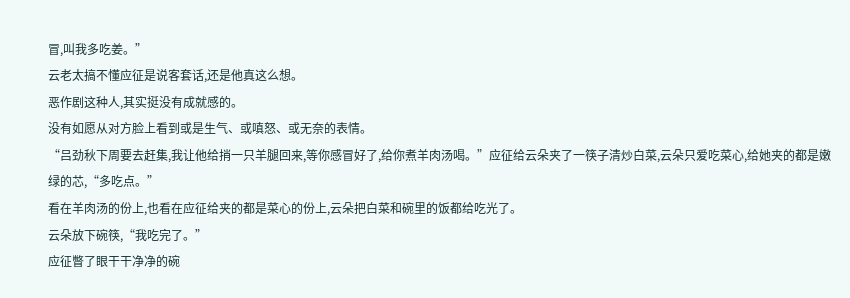冒,叫我多吃姜。”
云老太搞不懂应征是说客套话,还是他真这么想。
恶作剧这种人,其实挺没有成就感的。
没有如愿从对方脸上看到或是生气、或嗔怒、或无奈的表情。
“吕劲秋下周要去赶集,我让他给捎一只羊腿回来,等你感冒好了,给你煮羊肉汤喝。”应征给云朵夹了一筷子清炒白菜,云朵只爱吃菜心,给她夹的都是嫩绿的芯,“多吃点。”
看在羊肉汤的份上,也看在应征给夹的都是菜心的份上,云朵把白菜和碗里的饭都给吃光了。
云朵放下碗筷,“我吃完了。”
应征瞥了眼干干净净的碗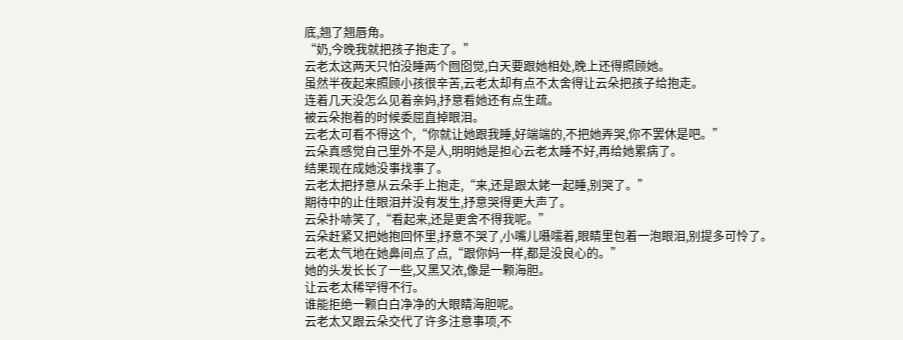底,翘了翘唇角。
“奶,今晚我就把孩子抱走了。”
云老太这两天只怕没睡两个囫囵觉,白天要跟她相处,晚上还得照顾她。
虽然半夜起来照顾小孩很辛苦,云老太却有点不太舍得让云朵把孩子给抱走。
连着几天没怎么见着亲妈,抒意看她还有点生疏。
被云朵抱着的时候委屈直掉眼泪。
云老太可看不得这个,“你就让她跟我睡,好端端的,不把她弄哭,你不罢休是吧。”
云朵真感觉自己里外不是人,明明她是担心云老太睡不好,再给她累病了。
结果现在成她没事找事了。
云老太把抒意从云朵手上抱走,“来,还是跟太姥一起睡,别哭了。”
期待中的止住眼泪并没有发生,抒意哭得更大声了。
云朵扑哧笑了,“看起来,还是更舍不得我呢。”
云朵赶紧又把她抱回怀里,抒意不哭了,小嘴儿嗫嚅着,眼睛里包着一泡眼泪,别提多可怜了。
云老太气地在她鼻间点了点,“跟你妈一样,都是没良心的。”
她的头发长长了一些,又黑又浓,像是一颗海胆。
让云老太稀罕得不行。
谁能拒绝一颗白白净净的大眼睛海胆呢。
云老太又跟云朵交代了许多注意事项,不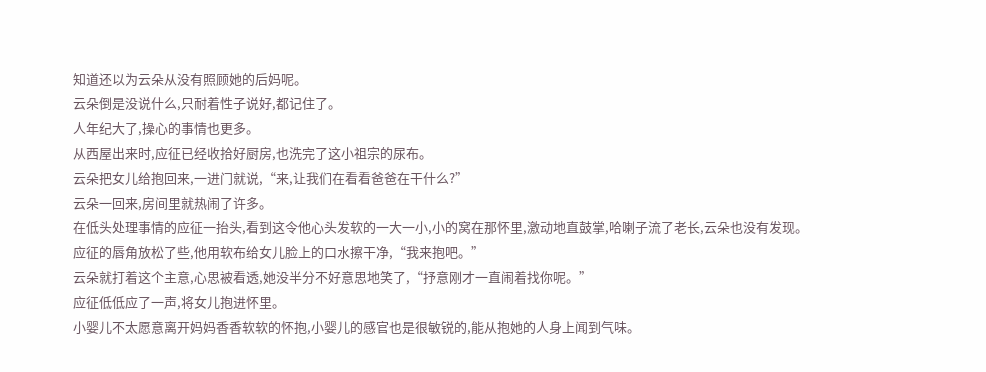知道还以为云朵从没有照顾她的后妈呢。
云朵倒是没说什么,只耐着性子说好,都记住了。
人年纪大了,操心的事情也更多。
从西屋出来时,应征已经收拾好厨房,也洗完了这小祖宗的尿布。
云朵把女儿给抱回来,一进门就说,“来,让我们在看看爸爸在干什么?”
云朵一回来,房间里就热闹了许多。
在低头处理事情的应征一抬头,看到这令他心头发软的一大一小,小的窝在那怀里,激动地直鼓掌,哈喇子流了老长,云朵也没有发现。
应征的唇角放松了些,他用软布给女儿脸上的口水擦干净,“我来抱吧。”
云朵就打着这个主意,心思被看透,她没半分不好意思地笑了,“抒意刚才一直闹着找你呢。”
应征低低应了一声,将女儿抱进怀里。
小婴儿不太愿意离开妈妈香香软软的怀抱,小婴儿的感官也是很敏锐的,能从抱她的人身上闻到气味。